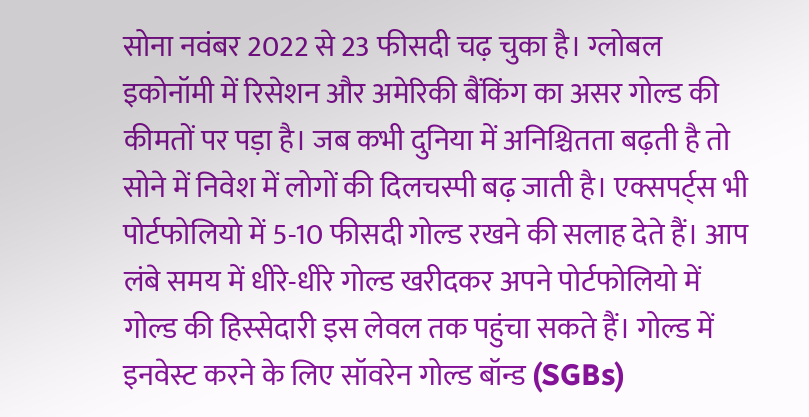सोना नवंबर 2022 से 23 फीसदी चढ़ चुका है। ग्लोबल इकोनॉमी में रिसेशन और अमेरिकी बैंकिंग का असर गोल्ड की कीमतों पर पड़ा है। जब कभी दुनिया में अनिश्चितता बढ़ती है तो सोने में निवेश में लोगों की दिलचस्पी बढ़ जाती है। एक्सपर्ट्स भी पोर्टफोलियो में 5-10 फीसदी गोल्ड रखने की सलाह देते हैं। आप लंबे समय में धीरे-धीरे गोल्ड खरीदकर अपने पोर्टफोलियो में गोल्ड की हिस्सेदारी इस लेवल तक पहुंचा सकते हैं। गोल्ड में इनवेस्ट करने के लिए सॉवरेन गोल्ड बॉन्ड (SGBs)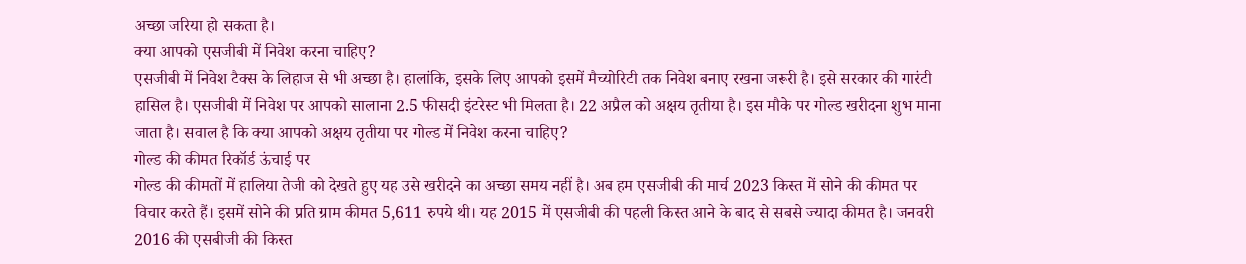अच्छा जरिया हो सकता है।
क्या आपको एसजीबी में निवेश करना चाहिए?
एसजीबी में निवेश टैक्स के लिहाज से भी अच्छा है। हालांकि, इसके लिए आपको इसमें मैच्योरिटी तक निवेश बनाए रखना जरूरी है। इसे सरकार की गारंटी हासिल है। एसजीबी में निवेश पर आपको सालाना 2.5 फीसदी इंटरेस्ट भी मिलता है। 22 अप्रैल को अक्षय तृतीया है। इस मौके पर गोल्ड खरीदना शुभ माना जाता है। सवाल है कि क्या आपको अक्षय तृतीया पर गोल्ड में निवेश करना चाहिए?
गोल्ड की कीमत रिकॉर्ड ऊंचाई पर
गोल्ड की कीमतों में हालिया तेजी को देखते हुए यह उसे खरीदने का अच्छा समय नहीं है। अब हम एसजीबी की मार्च 2023 किस्त में सोने की कीमत पर विचार करते हैं। इसमें सोने की प्रति ग्राम कीमत 5,611 रुपये थी। यह 2015 में एसजीबी की पहली किस्त आने के बाद से सबसे ज्यादा कीमत है। जनवरी 2016 की एसबीजी की किस्त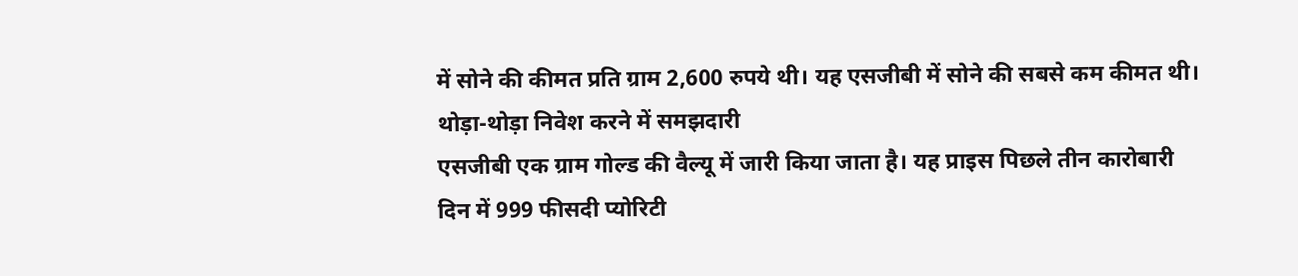में सोने की कीमत प्रति ग्राम 2,600 रुपये थी। यह एसजीबी में सोने की सबसे कम कीमत थी।
थोड़ा-थोड़ा निवेश करने में समझदारी
एसजीबी एक ग्राम गोल्ड की वैल्यू में जारी किया जाता है। यह प्राइस पिछले तीन कारोबारी दिन में 999 फीसदी प्योरिटी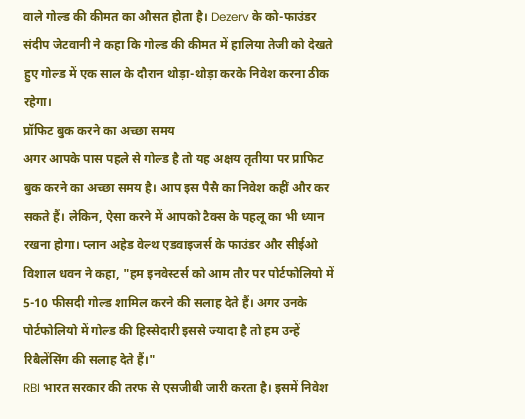वाले गोल्ड की कीमत का औसत होता है। Dezerv के को-फाउंडर संदीप जेटवानी ने कहा कि गोल्ड की कीमत में हालिया तेजी को देखते हुए गोल्ड में एक साल के दौरान थोड़ा-थोड़ा करके निवेश करना ठीक रहेगा।
प्रॉफिट बुक करने का अच्छा समय
अगर आपके पास पहले से गोल्ड है तो यह अक्षय तृतीया पर प्राफिट बुक करने का अच्छा समय है। आप इस पैसै का निवेश कहीं और कर सकते हैं। लेकिन, ऐसा करने में आपको टैक्स के पहलू का भी ध्यान रखना होगा। प्लान अहेड वेल्थ एडवाइजर्स के फाउंडर और सीईओ विशाल धवन ने कहा, "हम इनवेस्टर्स को आम तौर पर पोर्टफोलियो में 5-10 फीसदी गोल्ड शामिल करने की सलाह देते हैं। अगर उनके पोर्टफोलियो में गोल्ड की हिस्सेदारी इससे ज्यादा है तो हम उन्हें रिबैलेंसिंग की सलाह देते हैं।"
RBI भारत सरकार की तरफ से एसजीबी जारी करता है। इसमें निवेश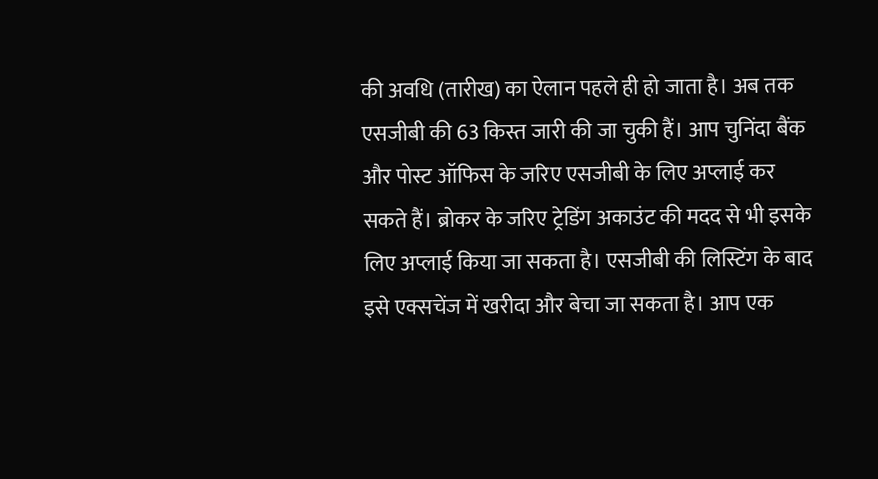की अवधि (तारीख) का ऐलान पहले ही हो जाता है। अब तक एसजीबी की 63 किस्त जारी की जा चुकी हैं। आप चुनिंदा बैंक और पोस्ट ऑफिस के जरिए एसजीबी के लिए अप्लाई कर सकते हैं। ब्रोकर के जरिए ट्रेडिंग अकाउंट की मदद से भी इसके लिए अप्लाई किया जा सकता है। एसजीबी की लिस्टिंग के बाद इसे एक्सचेंज में खरीदा और बेचा जा सकता है। आप एक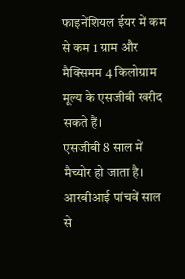फाइनेंशियल ईयर में कम से कम 1 ग्राम और मैक्सिमम 4 किलोग्राम मूल्य के एसजीबी खरीद सकते हैं।
एसजीबी 8 साल में मैच्योर हो जाता है। आरबीआई पांचवें साल से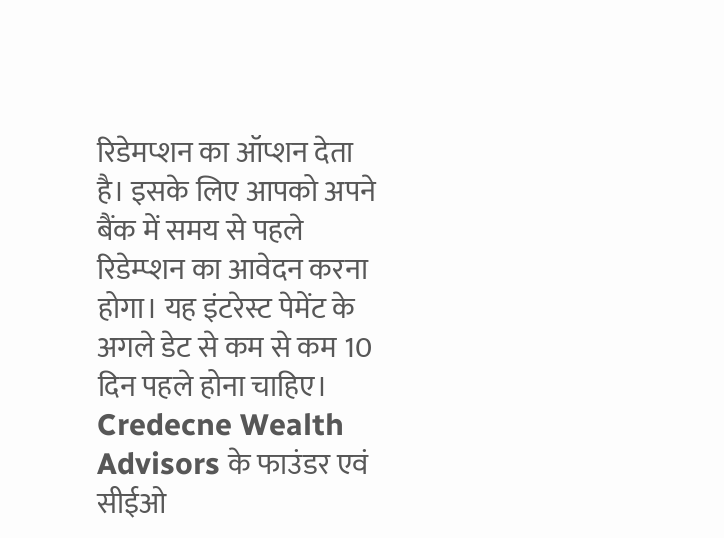रिडेमप्शन का ऑप्शन देता है। इसके लिए आपको अपने बैंक में समय से पहले रिडेम्प्शन का आवेदन करना होगा। यह इंटरेस्ट पेमेंट के अगले डेट से कम से कम 10 दिन पहले होना चाहिए। Credecne Wealth Advisors के फाउंडर एवं सीईओ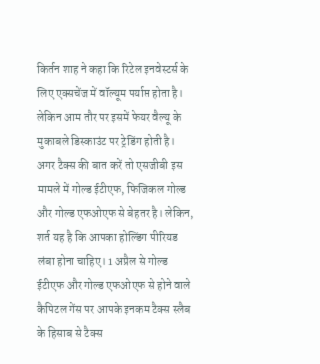किर्तन शाह ने कहा कि रिटेल इनवेस्टर्स के लिए एक्सचेंज में वॉल्यूम पर्याप्त होता है। लेकिन आम तौर पर इसमें फेयर वैल्यू के मुकाबले डिस्काउंट पर ट्रेडिंग होती है।
अगर टैक्स की बात करें तो एसजीबी इस मामले में गोल्ड ईटीएफ, फिजिकल गोल्ड और गोल्ड एफओएफ से बेहतर है। लेकिन, शर्त यह है कि आपका होल्डिंग पीरियड लंबा होना चाहिए। 1 अप्रैल से गोल्ड ईटीएफ और गोल्ड एफओएफ से होने वाले कैपिटल गेंस पर आपके इनकम टैक्स स्लैब के हिसाब से टैक्स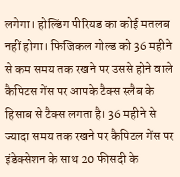लगेगा। होल्डिंग पीरियड का कोई मतलब नहीं होगा। फिजिकल गोल्ड को 36 महीने से कम समय तक रखने पर उससे होने वाले कैपिटस गेंस पर आपके टैक्स स्लैब के हिसाब से टैक्स लगता है। 36 महीने से ज्यादा समय तक रखने पर कैपिटल गेंस पर इंडेक्सेशन के साथ 20 फीसदी के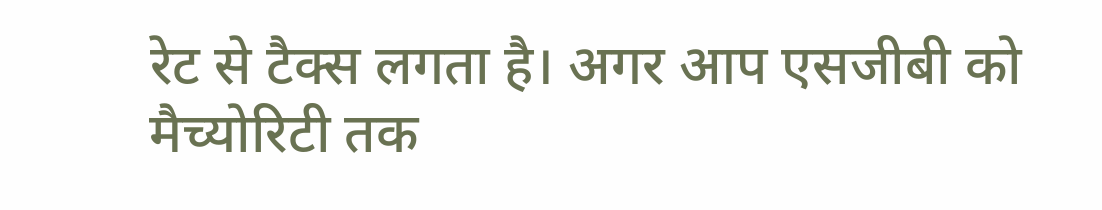रेट से टैक्स लगता है। अगर आप एसजीबी को मैच्योरिटी तक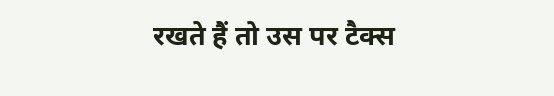रखते हैं तो उस पर टैक्स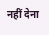नहीं देना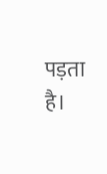पड़ता है।